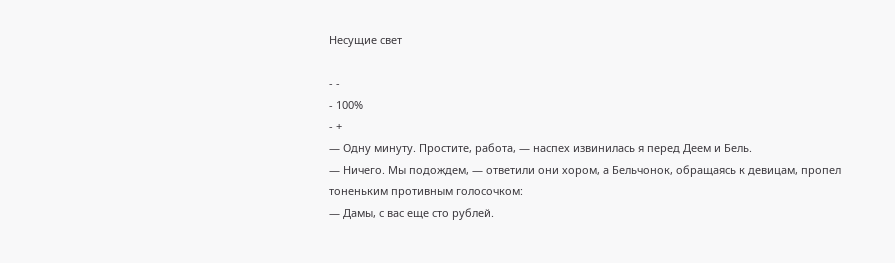Несущие свет

- -
- 100%
- +
— Одну минуту. Простите, работа, — наспех извинилась я перед Деем и Бель.
— Ничего. Мы подождем, — ответили они хором, а Бельчонок, обращаясь к девицам, пропел тоненьким противным голосочком:
— Дамы, с вас еще сто рублей.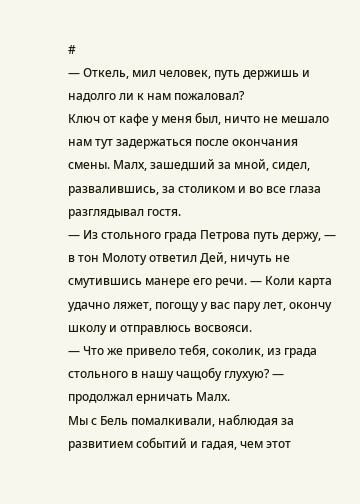#
— Откель, мил человек, путь держишь и надолго ли к нам пожаловал?
Ключ от кафе у меня был, ничто не мешало нам тут задержаться после окончания смены. Малх, зашедший за мной, сидел, развалившись, за столиком и во все глаза разглядывал гостя.
— Из стольного града Петрова путь держу, — в тон Молоту ответил Дей, ничуть не смутившись манере его речи. — Коли карта удачно ляжет, погощу у вас пару лет, окончу школу и отправлюсь восвояси.
— Что же привело тебя, соколик, из града стольного в нашу чащобу глухую? — продолжал ерничать Малх.
Мы с Бель помалкивали, наблюдая за развитием событий и гадая, чем этот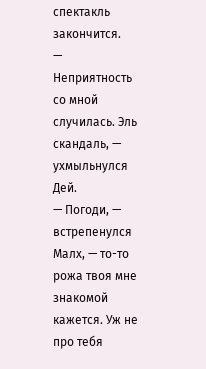спектакль закончится.
— Неприятность со мной случилась. Эль скандаль, — ухмыльнулся Дей.
— Погоди, — встрепенулся Малх, — то-то рожа твоя мне знакомой кажется. Уж не про тебя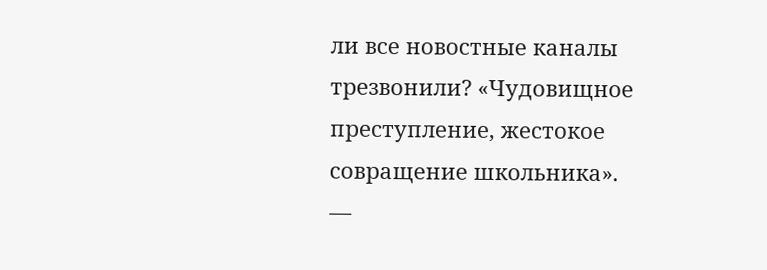ли все новостные каналы трезвонили? «Чудовищное преступление, жестокое совращение школьника».
—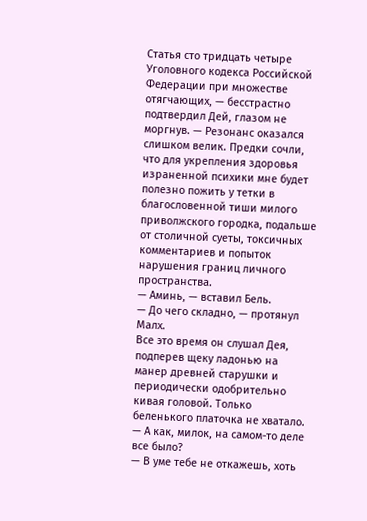Статья сто тридцать четыре Уголовного кодекса Российской Федерации при множестве отягчающих, — бесстрастно подтвердил Дей, глазом не моргнув. — Резонанс оказался слишком велик. Предки сочли, что для укрепления здоровья израненной психики мне будет полезно пожить у тетки в благословенной тиши милого приволжского городка, подальше от столичной суеты, токсичных комментариев и попыток нарушения границ личного пространства.
— Аминь, — вставил Бель.
— До чего складно, — протянул Малх.
Все это время он слушал Дея, подперев щеку ладонью на манер древней старушки и периодически одобрительно кивая головой. Только беленького платочка не хватало.
— А как, милок, на самом-то деле все было?
— В уме тебе не откажешь, хоть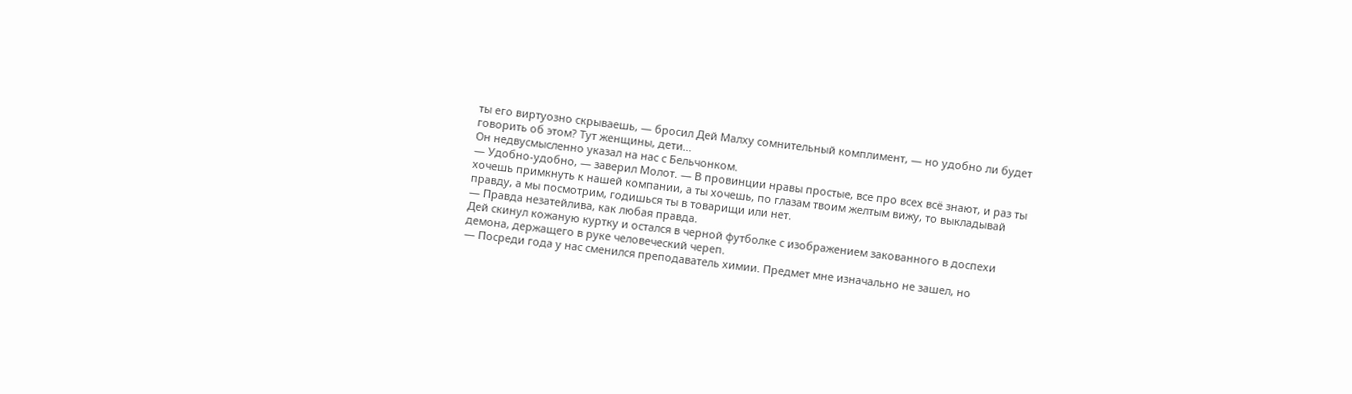ты его виртуозно скрываешь, — бросил Дей Малху сомнительный комплимент, — но удобно ли будет говорить об этом? Тут женщины, дети…
Он недвусмысленно указал на нас с Бельчонком.
— Удобно-удобно, — заверил Молот. — В провинции нравы простые, все про всех всё знают, и раз ты хочешь примкнуть к нашей компании, а ты хочешь, по глазам твоим желтым вижу, то выкладывай правду, а мы посмотрим, годишься ты в товарищи или нет.
— Правда незатейлива, как любая правда.
Дей скинул кожаную куртку и остался в черной футболке с изображением закованного в доспехи демона, держащего в руке человеческий череп.
— Посреди года у нас сменился преподаватель химии. Предмет мне изначально не зашел, но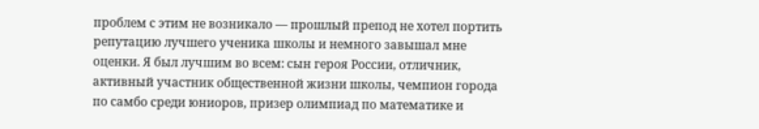проблем с этим не возникало — прошлый препод не хотел портить репутацию лучшего ученика школы и немного завышал мне оценки. Я был лучшим во всем: сын героя России, отличник, активный участник общественной жизни школы, чемпион города по самбо среди юниоров, призер олимпиад по математике и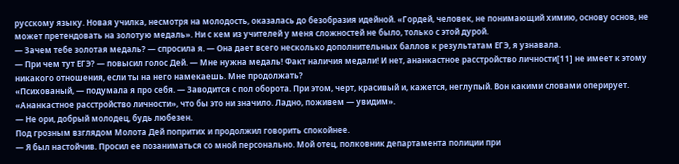русскому языку. Новая училка, несмотря на молодость, оказалась до безобразия идейной. «Гордей, человек, не понимающий химию, основу основ, не может претендовать на золотую медаль». Ни с кем из учителей у меня сложностей не было, только с этой дурой.
— Зачем тебе золотая медаль? — спросила я. — Она дает всего несколько дополнительных баллов к результатам ЕГЭ, я узнавала.
— При чем тут ЕГЭ? — повысил голос Дей. — Мне нужна медаль! Факт наличия медали! И нет, ананкастное расстройство личности[11] не имеет к этому никакого отношения, если ты на него намекаешь. Мне продолжать?
«Психованый, — подумала я про себя. — Заводится с пол оборота. При этом, черт, красивый и, кажется, неглупый. Вон какими словами оперирует. «Ананкастное расстройство личности», что бы это ни значило. Ладно, поживем — увидим».
— Не ори, добрый молодец, будь любезен.
Под грозным взглядом Молота Дей попритих и продолжил говорить спокойнее.
— Я был настойчив. Просил ее позаниматься со мной персонально. Мой отец, полковник департамента полиции при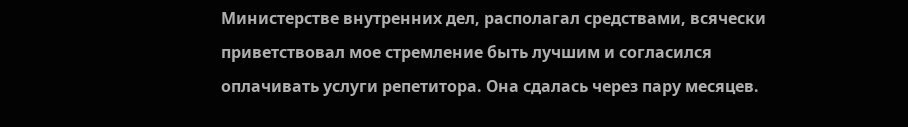Министерстве внутренних дел, располагал средствами, всячески приветствовал мое стремление быть лучшим и согласился оплачивать услуги репетитора. Она сдалась через пару месяцев.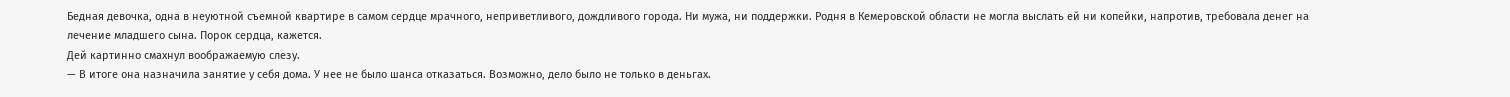Бедная девочка, одна в неуютной съемной квартире в самом сердце мрачного, неприветливого, дождливого города. Ни мужа, ни поддержки. Родня в Кемеровской области не могла выслать ей ни копейки, напротив, требовала денег на лечение младшего сына. Порок сердца, кажется.
Дей картинно смахнул воображаемую слезу.
— В итоге она назначила занятие у себя дома. У нее не было шанса отказаться. Возможно, дело было не только в деньгах.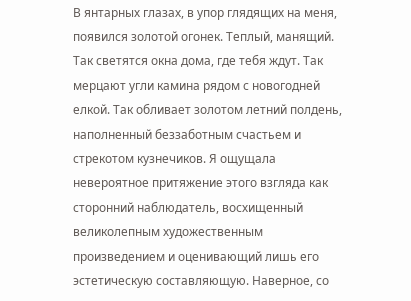В янтарных глазах, в упор глядящих на меня, появился золотой огонек. Теплый, манящий. Так светятся окна дома, где тебя ждут. Так мерцают угли камина рядом с новогодней елкой. Так обливает золотом летний полдень, наполненный беззаботным счастьем и стрекотом кузнечиков. Я ощущала невероятное притяжение этого взгляда как сторонний наблюдатель, восхищенный великолепным художественным произведением и оценивающий лишь его эстетическую составляющую. Наверное, со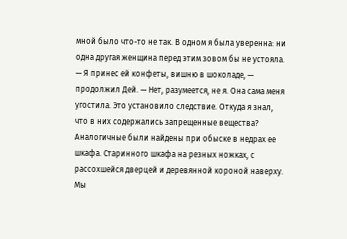мной было что-то не так. В одном я была уверенна: ни одна другая женщина перед этим зовом бы не устояла.
— Я принес ей конфеты, вишню в шоколаде, — продолжил Дей. — Нет, разумеется, не я. Она сама меня угостила. Это установило следствие. Откуда я знал, что в них содержались запрещенные вещества? Аналогичные были найдены при обыске в недрах ее шкафа. Старинного шкафа на резных ножках, с рассохшейся дверцей и деревянной короной наверху. Мы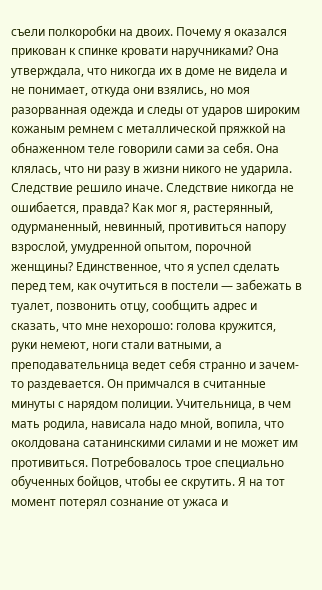съели полкоробки на двоих. Почему я оказался прикован к спинке кровати наручниками? Она утверждала, что никогда их в доме не видела и не понимает, откуда они взялись, но моя разорванная одежда и следы от ударов широким кожаным ремнем с металлической пряжкой на обнаженном теле говорили сами за себя. Она клялась, что ни разу в жизни никого не ударила. Следствие решило иначе. Следствие никогда не ошибается, правда? Как мог я, растерянный, одурманенный, невинный, противиться напору взрослой, умудренной опытом, порочной женщины? Единственное, что я успел сделать перед тем, как очутиться в постели — забежать в туалет, позвонить отцу, сообщить адрес и сказать, что мне нехорошо: голова кружится, руки немеют, ноги стали ватными, а преподавательница ведет себя странно и зачем-то раздевается. Он примчался в считанные минуты с нарядом полиции. Учительница, в чем мать родила, нависала надо мной, вопила, что околдована сатанинскими силами и не может им противиться. Потребовалось трое специально обученных бойцов, чтобы ее скрутить. Я на тот момент потерял сознание от ужаса и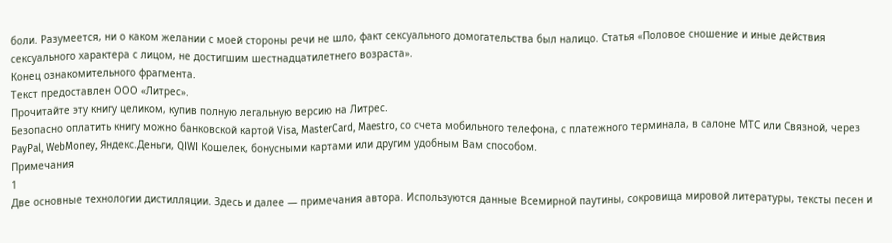боли. Разумеется, ни о каком желании с моей стороны речи не шло, факт сексуального домогательства был налицо. Статья «Половое сношение и иные действия сексуального характера с лицом, не достигшим шестнадцатилетнего возраста».
Конец ознакомительного фрагмента.
Текст предоставлен ООО «Литрес».
Прочитайте эту книгу целиком, купив полную легальную версию на Литрес.
Безопасно оплатить книгу можно банковской картой Visa, MasterCard, Maestro, со счета мобильного телефона, с платежного терминала, в салоне МТС или Связной, через PayPal, WebMoney, Яндекс.Деньги, QIWI Кошелек, бонусными картами или другим удобным Вам способом.
Примечания
1
Две основные технологии дистилляции. Здесь и далее — примечания автора. Используются данные Всемирной паутины, сокровища мировой литературы, тексты песен и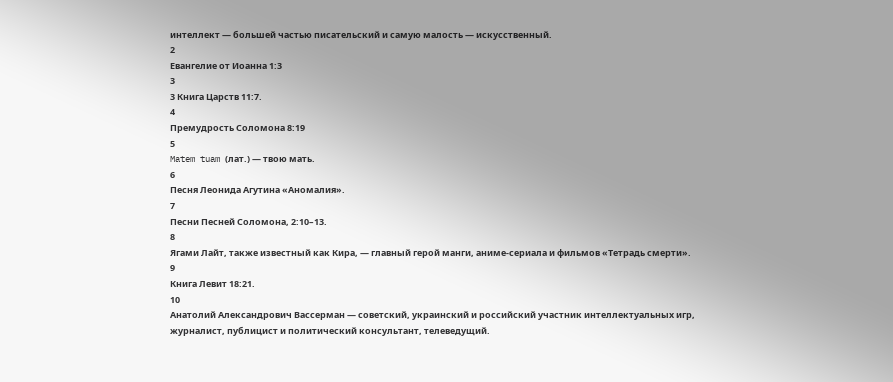интеллект — большей частью писательский и самую малость — искусственный.
2
Евангелие от Иоанна 1:3
3
3 Книга Царств 11:7.
4
Премудрость Соломона 8:19
5
Matem tuam (лат.) — твою мать.
6
Песня Леонида Агутина «Аномалия».
7
Песни Песней Соломона, 2:10–13.
8
Ягами Лайт, также известный как Кира, — главный герой манги, аниме-сериала и фильмов «Тетрадь смерти».
9
Книга Левит 18:21.
10
Анатолий Александрович Вассерман — советский, украинский и российский участник интеллектуальных игр, журналист, публицист и политический консультант, телеведущий.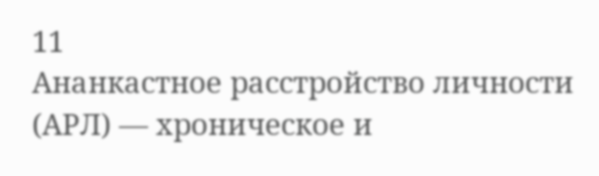11
Ананкастное расстройство личности (АРЛ) — хроническое и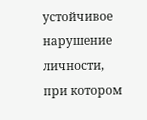устойчивое нарушение личности, при котором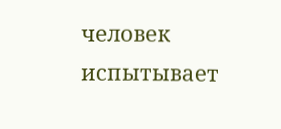человек испытывает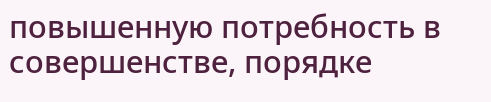повышенную потребность в совершенстве, порядке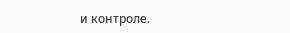и контроле.